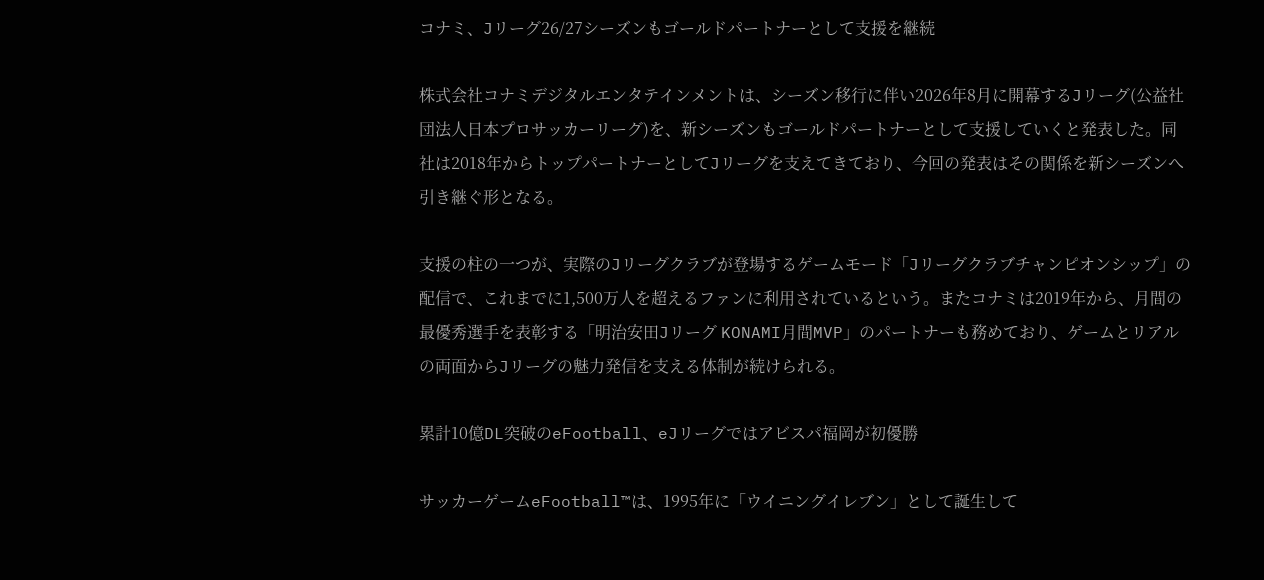コナミ、Jリーグ26/27シーズンもゴールドパートナーとして支援を継続

株式会社コナミデジタルエンタテインメントは、シーズン移行に伴い2026年8月に開幕するJリーグ(公益社団法人日本プロサッカーリーグ)を、新シーズンもゴールドパートナーとして支援していくと発表した。同社は2018年からトップパートナーとしてJリーグを支えてきており、今回の発表はその関係を新シーズンへ引き継ぐ形となる。

支援の柱の一つが、実際のJリーグクラブが登場するゲームモード「Jリーグクラブチャンピオンシップ」の配信で、これまでに1,500万人を超えるファンに利用されているという。またコナミは2019年から、月間の最優秀選手を表彰する「明治安田Jリーグ KONAMI月間MVP」のパートナーも務めており、ゲームとリアルの両面からJリーグの魅力発信を支える体制が続けられる。

累計10億DL突破のeFootball、eJリーグではアビスパ福岡が初優勝

サッカーゲームeFootball™は、1995年に「ウイニングイレブン」として誕生して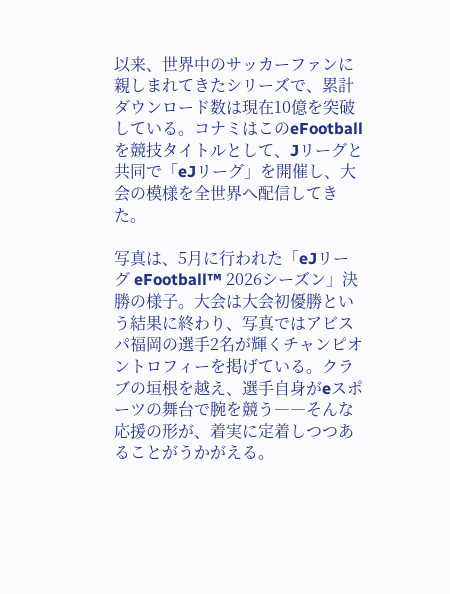以来、世界中のサッカーファンに親しまれてきたシリーズで、累計ダウンロード数は現在10億を突破している。コナミはこのeFootballを競技タイトルとして、Jリーグと共同で「eJリーグ」を開催し、大会の模様を全世界へ配信してきた。

写真は、5月に行われた「eJリーグ eFootball™ 2026シーズン」決勝の様子。大会は大会初優勝という結果に終わり、写真ではアビスパ福岡の選手2名が輝くチャンピオントロフィーを掲げている。クラブの垣根を越え、選手自身がeスポーツの舞台で腕を競う――そんな応援の形が、着実に定着しつつあることがうかがえる。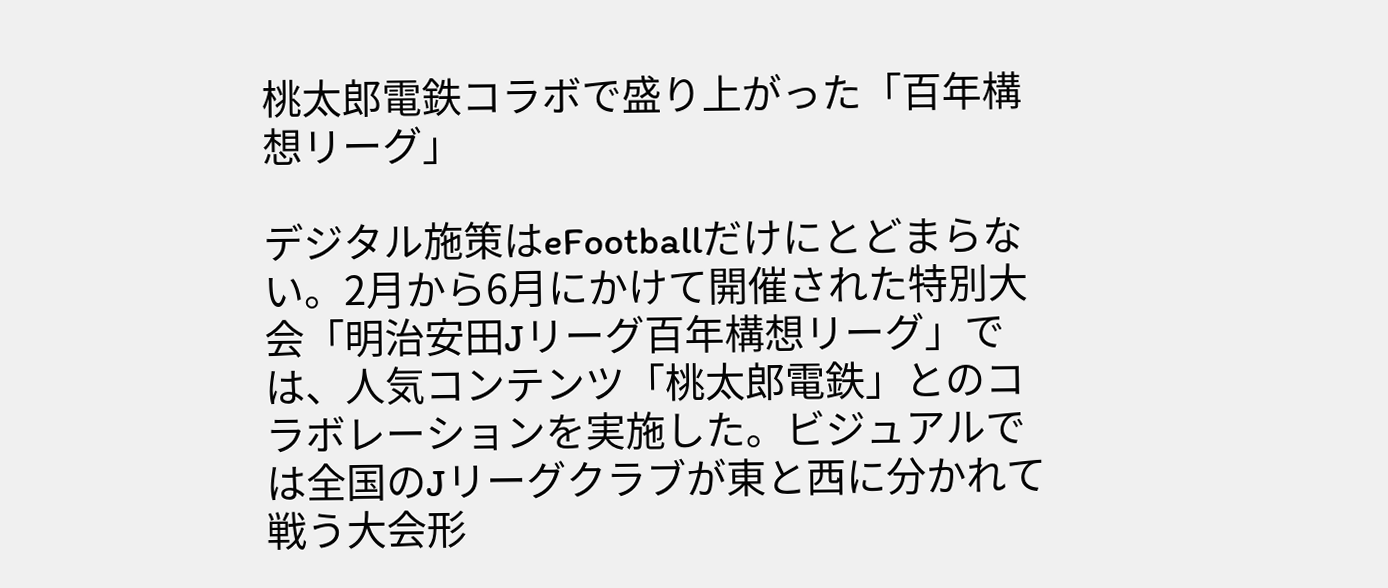桃太郎電鉄コラボで盛り上がった「百年構想リーグ」

デジタル施策はeFootballだけにとどまらない。2月から6月にかけて開催された特別大会「明治安田Jリーグ百年構想リーグ」では、人気コンテンツ「桃太郎電鉄」とのコラボレーションを実施した。ビジュアルでは全国のJリーグクラブが東と西に分かれて戦う大会形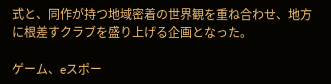式と、同作が持つ地域密着の世界観を重ね合わせ、地方に根差すクラブを盛り上げる企画となった。

ゲーム、eスポー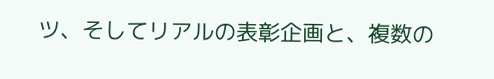ツ、そしてリアルの表彰企画と、複数の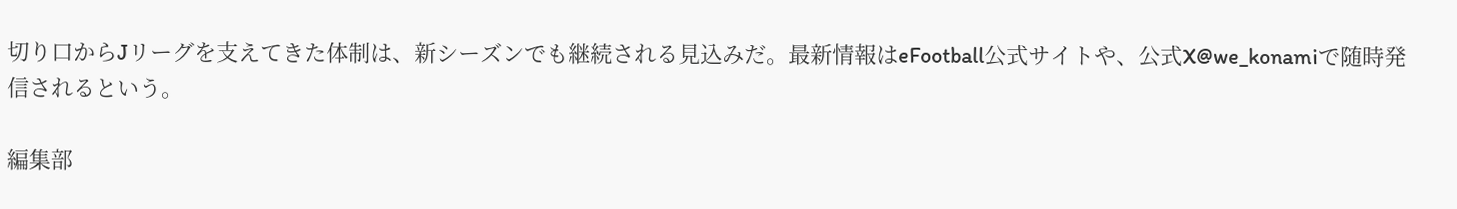切り口からJリーグを支えてきた体制は、新シーズンでも継続される見込みだ。最新情報はeFootball公式サイトや、公式X@we_konamiで随時発信されるという。

編集部